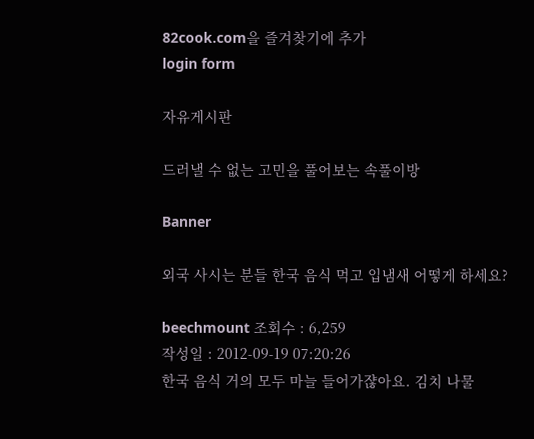82cook.com을 즐겨찾기에 추가
login form

자유게시판

드러낼 수 없는 고민을 풀어보는 속풀이방

Banner

외국 사시는 분들 한국 음식 먹고 입냄새 어떻게 하세요?

beechmount 조회수 : 6,259
작성일 : 2012-09-19 07:20:26
한국 음식 거의 모두 마늘 들어가쟎아요. 김치 나물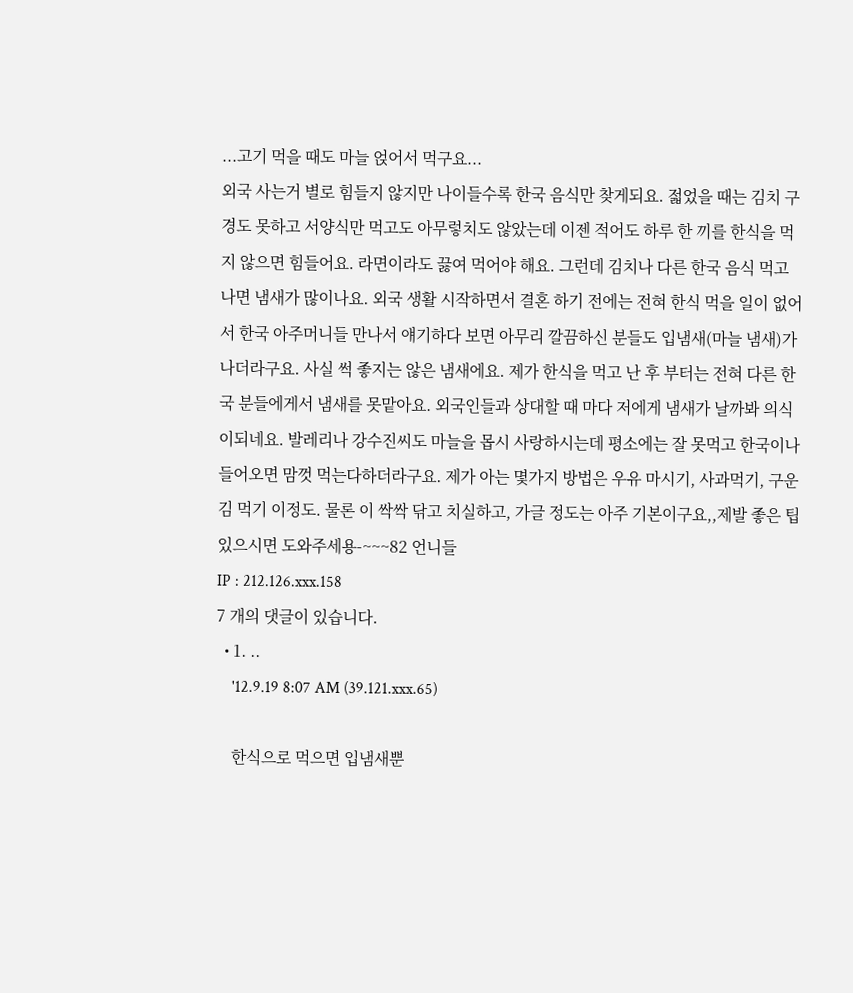...고기 먹을 때도 마늘 얹어서 먹구요...
외국 사는거 별로 힘들지 않지만 나이들수록 한국 음식만 찾게되요. 젋었을 때는 김치 구경도 못하고 서양식만 먹고도 아무렇치도 않았는데 이젠 적어도 하루 한 끼를 한식을 먹지 않으면 힘들어요. 라면이라도 끓여 먹어야 해요. 그런데 김치나 다른 한국 음식 먹고 나면 냄새가 많이나요. 외국 생활 시작하면서 결혼 하기 전에는 전혀 한식 먹을 일이 없어서 한국 아주머니들 만나서 얘기하다 보면 아무리 깔끔하신 분들도 입냄새(마늘 냄새)가 나더라구요. 사실 썩 좋지는 않은 냄새에요. 제가 한식을 먹고 난 후 부터는 전혀 다른 한국 분들에게서 냄새를 못맡아요. 외국인들과 상대할 때 마다 저에게 냄새가 날까봐 의식이되네요. 발레리나 강수진씨도 마늘을 몹시 사랑하시는데 평소에는 잘 못먹고 한국이나 들어오면 맘껏 먹는다하더라구요. 제가 아는 몇가지 방법은 우유 마시기, 사과먹기, 구운 김 먹기 이정도. 물론 이 싹싹 닦고 치실하고, 가글 정도는 아주 기본이구요,,제발 좋은 팁있으시면 도와주세용-~~~82 언니들
IP : 212.126.xxx.158
7 개의 댓글이 있습니다.
  • 1. ..
    '12.9.19 8:07 AM (39.121.xxx.65)

    한식으로 먹으면 입냄새뿐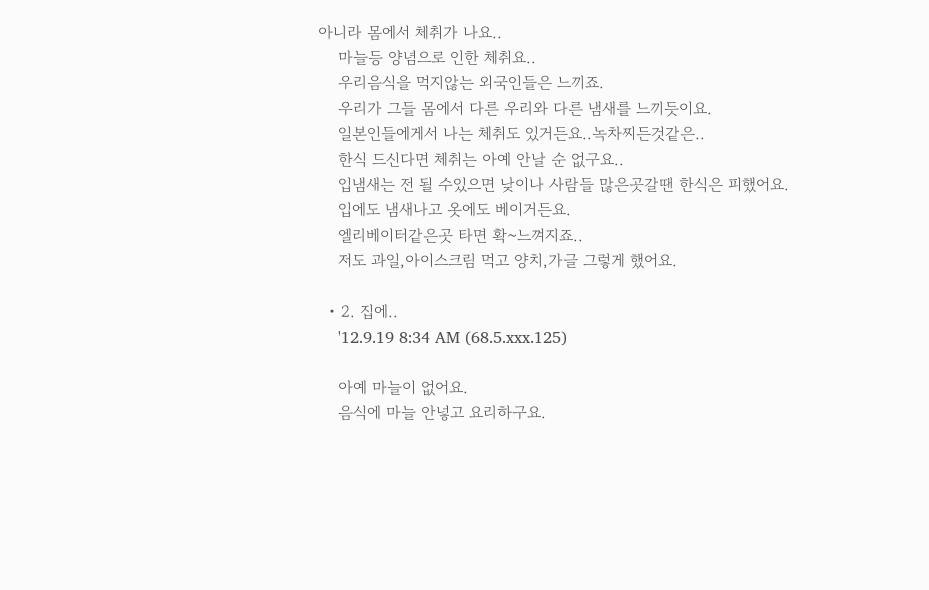아니라 몸에서 체취가 나요..
    마늘등 양념으로 인한 체취요..
    우리음식을 먹지않는 외국인들은 느끼죠.
    우리가 그들 몸에서 다른 우리와 다른 냄새를 느끼듯이요.
    일본인들에게서 나는 체취도 있거든요..녹차찌든것같은..
    한식 드신다면 체취는 아예 안날 순 없구요..
    입냄새는 전 될 수있으면 낮이나 사람들 많은곳갈땐 한식은 피했어요.
    입에도 냄새나고 옷에도 베이거든요.
    엘리베이터같은곳 타면 확~느껴지죠..
    저도 과일,아이스크림 먹고 양치,가글 그렇게 했어요.

  • 2. 집에..
    '12.9.19 8:34 AM (68.5.xxx.125)

    아예 마늘이 없어요.
    음식에 마늘 안넣고 요리하구요.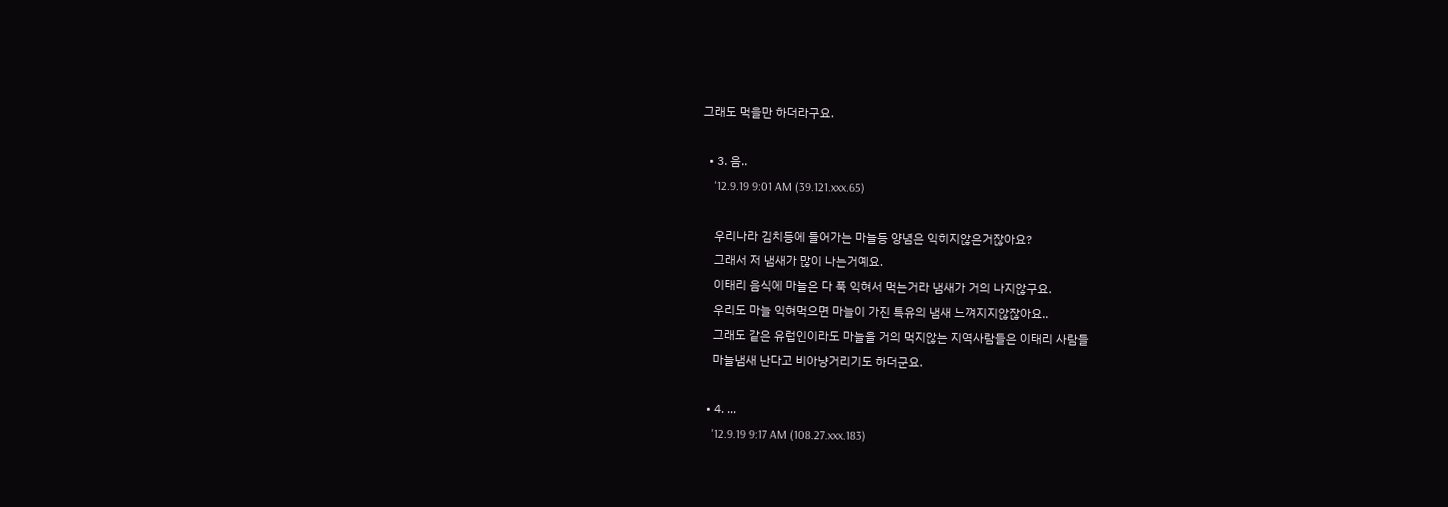그래도 먹을만 하더라구요.

  • 3. 음..
    '12.9.19 9:01 AM (39.121.xxx.65)

    우리나라 김치등에 들어가는 마늘등 양념은 익히지않은거잖아요?
    그래서 저 냄새가 많이 나는거예요.
    이태리 음식에 마늘은 다 푹 익혀서 먹는거라 냄새가 거의 나지않구요.
    우리도 마늘 익혀먹으면 마늘이 가진 특유의 냄새 느껴지지않잖아요..
    그래도 같은 유럽인이라도 마늘을 거의 먹지않는 지역사람들은 이태리 사람들
    마늘냄새 난다고 비아냥거리기도 하더군요.

  • 4. ...
    '12.9.19 9:17 AM (108.27.xxx.183)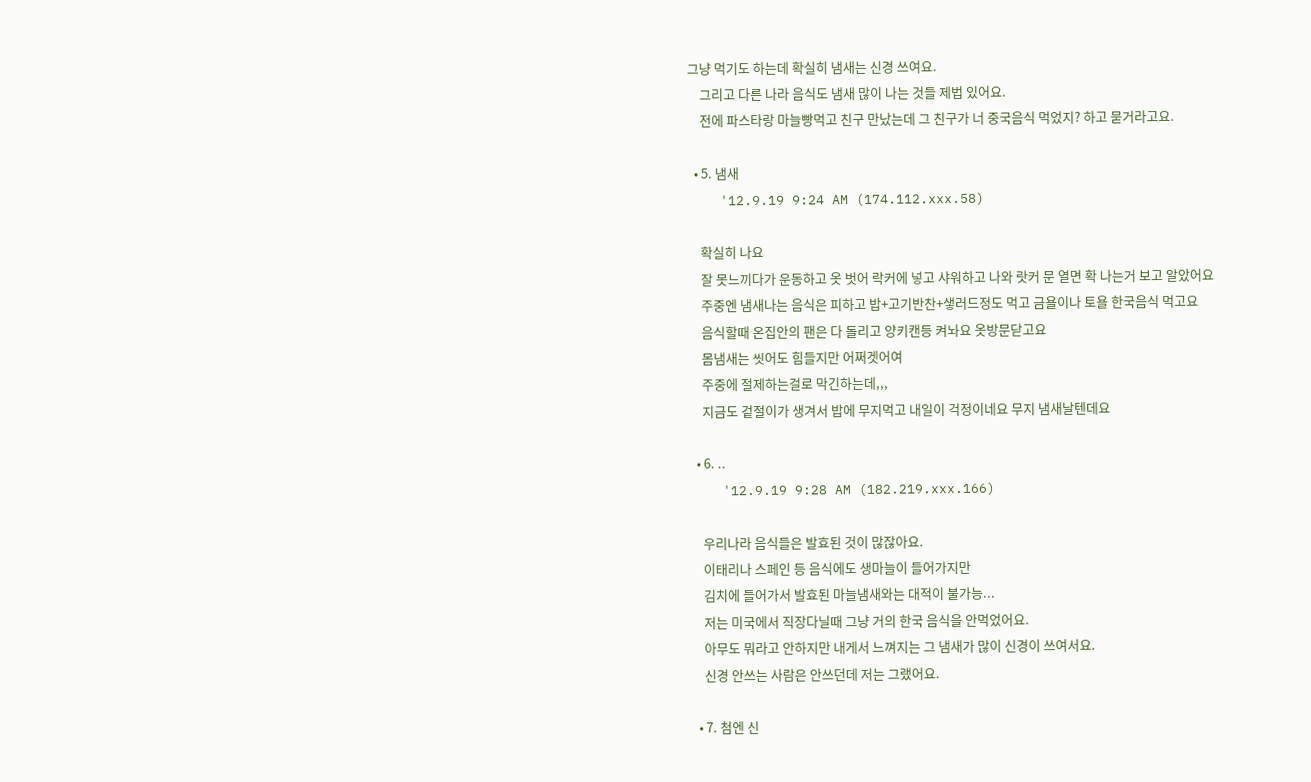그냥 먹기도 하는데 확실히 냄새는 신경 쓰여요.
    그리고 다른 나라 음식도 냄새 많이 나는 것들 제법 있어요.
    전에 파스타랑 마늘빵먹고 친구 만났는데 그 친구가 너 중국음식 먹었지? 하고 묻거라고요.

  • 5. 냄새
    '12.9.19 9:24 AM (174.112.xxx.58)

    확실히 나요
    잘 못느끼다가 운동하고 옷 벗어 락커에 넣고 샤워하고 나와 랏커 문 열면 확 나는거 보고 알았어요
    주중엔 냄새나는 음식은 피하고 밥+고기반찬+샣러드정도 먹고 금욜이나 토욜 한국음식 먹고요
    음식할때 온집안의 팬은 다 돌리고 양키캔등 켜놔요 옷방문닫고요
    몸냄새는 씻어도 힘들지만 어쩌겟어여
    주중에 절제하는걸로 막긴하는데,,,
    지금도 겉절이가 생겨서 밥에 무지먹고 내일이 걱정이네요 무지 냄새날텐데요

  • 6. ..
    '12.9.19 9:28 AM (182.219.xxx.166)

    우리나라 음식들은 발효된 것이 많잖아요.
    이태리나 스페인 등 음식에도 생마늘이 들어가지만
    김치에 들어가서 발효된 마늘냄새와는 대적이 불가능...
    저는 미국에서 직장다닐때 그냥 거의 한국 음식을 안먹었어요.
    아무도 뭐라고 안하지만 내게서 느껴지는 그 냄새가 많이 신경이 쓰여서요.
    신경 안쓰는 사람은 안쓰던데 저는 그랬어요.

  • 7. 첨엔 신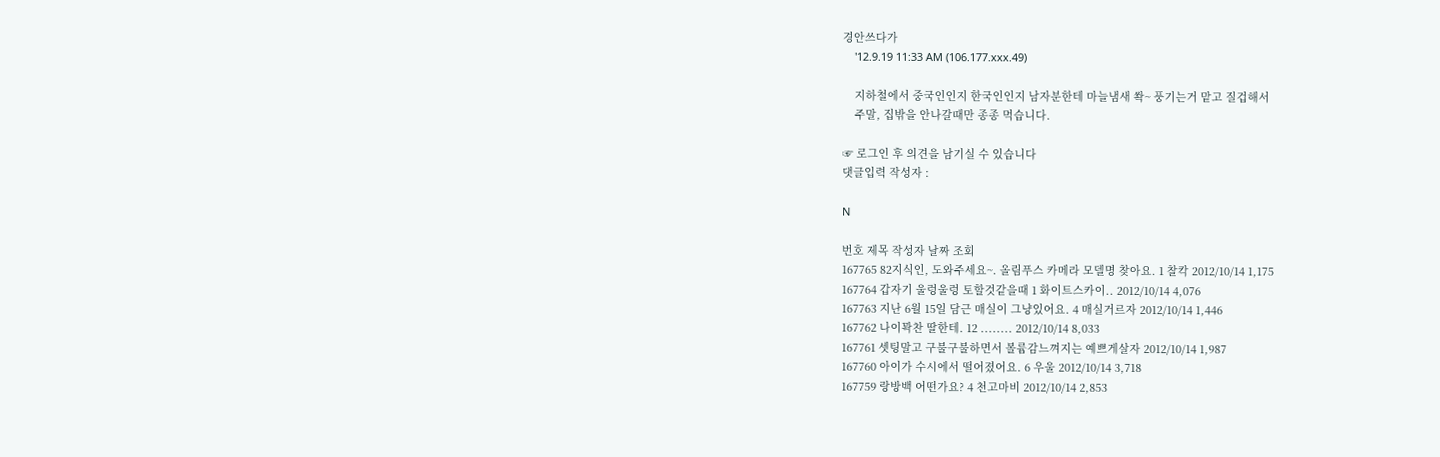경안쓰다가
    '12.9.19 11:33 AM (106.177.xxx.49)

    지하철에서 중국인인지 한국인인지 남자분한테 마늘냄새 쏵~ 풍기는거 맡고 질겁해서
    주말, 집밖을 안나갈때만 종종 먹습니다.

☞ 로그인 후 의견을 남기실 수 있습니다
댓글입력 작성자 :

N

번호 제목 작성자 날짜 조회
167765 82지식인, 도와주세요~. 올림푸스 카메라 모델명 찾아요. 1 찰칵 2012/10/14 1,175
167764 갑자기 울렁울렁 토할것같을때 1 화이트스카이.. 2012/10/14 4,076
167763 지난 6월 15일 담근 매실이 그냥있어요. 4 매실거르자 2012/10/14 1,446
167762 나이꽉찬 딸한테. 12 ........ 2012/10/14 8,033
167761 셋팅말고 구불구불하면서 볼륨감느껴지는 예쁘게살자 2012/10/14 1,987
167760 아이가 수시에서 떨어졌어요. 6 우울 2012/10/14 3,718
167759 랑방백 어떤가요? 4 천고마비 2012/10/14 2,853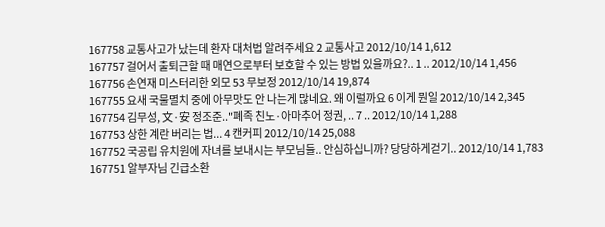167758 교통사고가 났는데 환자 대처법 알려주세요 2 교통사고 2012/10/14 1,612
167757 걸어서 출퇴근할 때 매연으로부터 보호할 수 있는 방법 있을까요?.. 1 .. 2012/10/14 1,456
167756 손연재 미스터리한 외모 53 무보정 2012/10/14 19,874
167755 요새 국물멸치 중에 아무맛도 안 나는게 많네요. 왜 이럴까요 6 이게 뭔일 2012/10/14 2,345
167754 김무성, 文·安 정조준.."폐족 친노·아마추어 정권, .. 7 .. 2012/10/14 1,288
167753 상한 계란 버리는 법... 4 캔커피 2012/10/14 25,088
167752 국공립 유치원에 자녀를 보내시는 부모님들.. 안심하십니까? 당당하게걷기.. 2012/10/14 1,783
167751 알부자님 긴급소환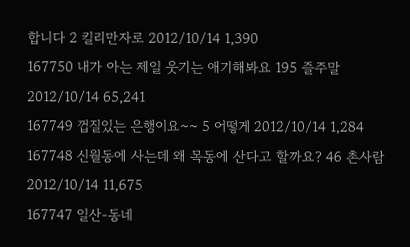합니다 2 킬리만자로 2012/10/14 1,390
167750 내가 아는 제일 웃기는 애기해봐요 195 즐주말 2012/10/14 65,241
167749 껍질있는 은행이요~~ 5 어떻게 2012/10/14 1,284
167748 신월동에 사는데 왜 목동에 산다고 할까요? 46 촌사람 2012/10/14 11,675
167747 일산-동네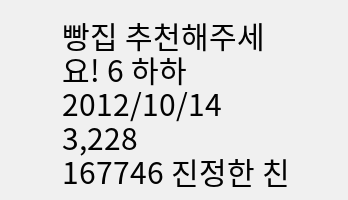빵집 추천해주세요! 6 하하 2012/10/14 3,228
167746 진정한 친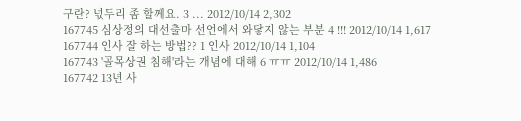구란? 넋두리 좀 할께요. 3 ... 2012/10/14 2,302
167745 심상정의 대선출마 선언에서 와닿지 않는 부분 4 !!! 2012/10/14 1,617
167744 인사 잘 하는 방법?? 1 인사 2012/10/14 1,104
167743 '골목상권 침해'라는 개념에 대해 6 ㅠㅠ 2012/10/14 1,486
167742 13년 사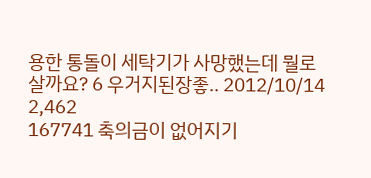용한 통돌이 세탁기가 사망했는데 뭘로 살까요? 6 우거지된장좋.. 2012/10/14 2,462
167741 축의금이 없어지기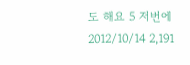도 해요 5 저번에 2012/10/14 2,191